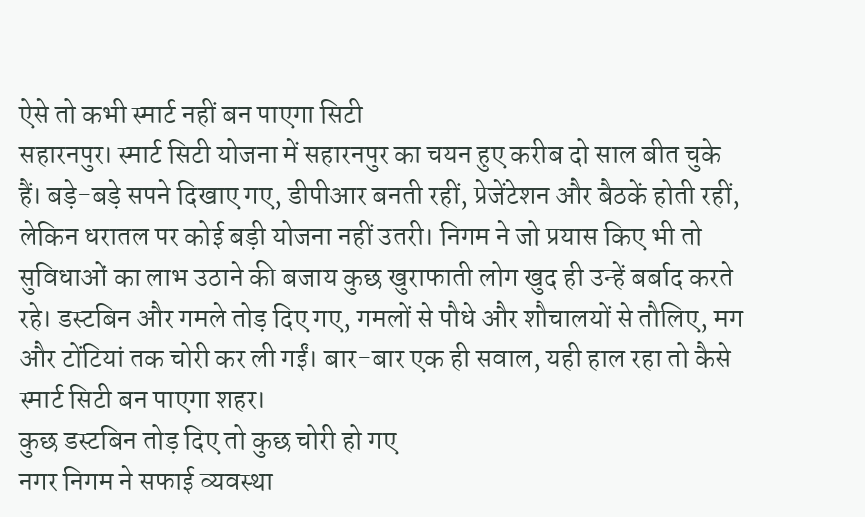ऐसे तो कभी स्मार्ट नहीं बन पाएगा सिटी
सहारनपुर। स्मार्ट सिटी योजना में सहारनपुर का चयन हुए करीब दो साल बीत चुके हैं। बड़े-बड़े सपने दिखाए गए, डीपीआर बनती रहीं, प्रेजेंटेशन और बैठकें होती रहीं, लेकिन धरातल पर कोई बड़ी योजना नहीं उतरी। निगम ने जो प्रयास किए भी तो सुविधाओं का लाभ उठाने की बजाय कुछ खुराफाती लोग खुद ही उन्हें बर्बाद करते रहे। डस्टबिन और गमले तोड़ दिए गए, गमलों से पौधे और शौचालयों से तौलिए, मग और टोंटियां तक चोरी कर ली गईं। बार-बार एक ही सवाल, यही हाल रहा तो कैसे स्मार्ट सिटी बन पाएगा शहर।
कुछ डस्टबिन तोड़ दिए तो कुछ चोरी हो गए
नगर निगम ने सफाई व्यवस्था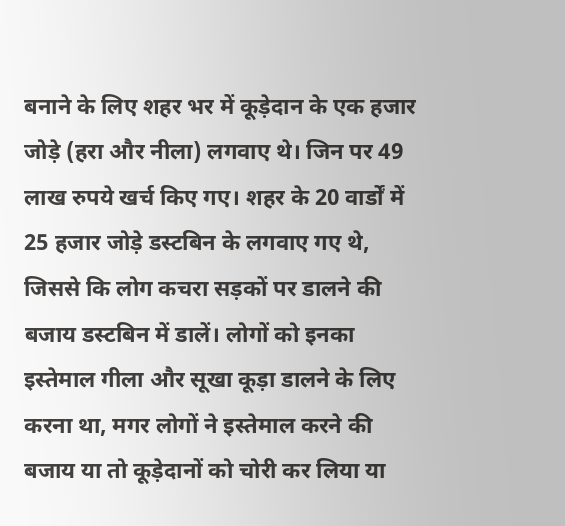बनाने के लिए शहर भर में कूड़ेदान के एक हजार जोड़े (हरा और नीला) लगवाए थे। जिन पर 49 लाख रुपये खर्च किए गए। शहर के 20 वार्डों में 25 हजार जोड़े डस्टबिन के लगवाए गए थे, जिससे कि लोग कचरा सड़कों पर डालने की बजाय डस्टबिन में डालें। लोगों को इनका इस्तेमाल गीला और सूखा कूड़ा डालने के लिए करना था, मगर लोगों ने इस्तेमाल करने की बजाय या तो कूड़ेदानों को चोरी कर लिया या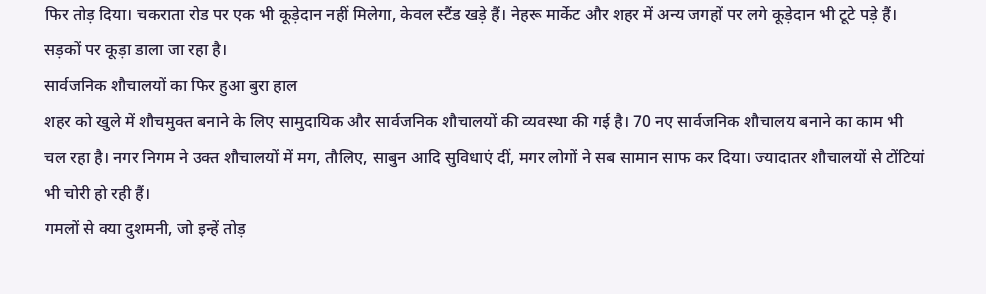फिर तोड़ दिया। चकराता रोड पर एक भी कूड़ेदान नहीं मिलेगा, केवल स्टैंड खड़े हैं। नेहरू मार्केट और शहर में अन्य जगहों पर लगे कूड़ेदान भी टूटे पड़े हैं। सड़कों पर कूड़ा डाला जा रहा है।
सार्वजनिक शौचालयों का फिर हुआ बुरा हाल
शहर को खुले में शौचमुक्त बनाने के लिए सामुदायिक और सार्वजनिक शौचालयों की व्यवस्था की गई है। 70 नए सार्वजनिक शौचालय बनाने का काम भी चल रहा है। नगर निगम ने उक्त शौचालयों में मग, तौलिए, साबुन आदि सुविधाएं दीं, मगर लोगों ने सब सामान साफ कर दिया। ज्यादातर शौचालयों से टोंटियां भी चोरी हो रही हैं।
गमलों से क्या दुशमनी, जो इन्हें तोड़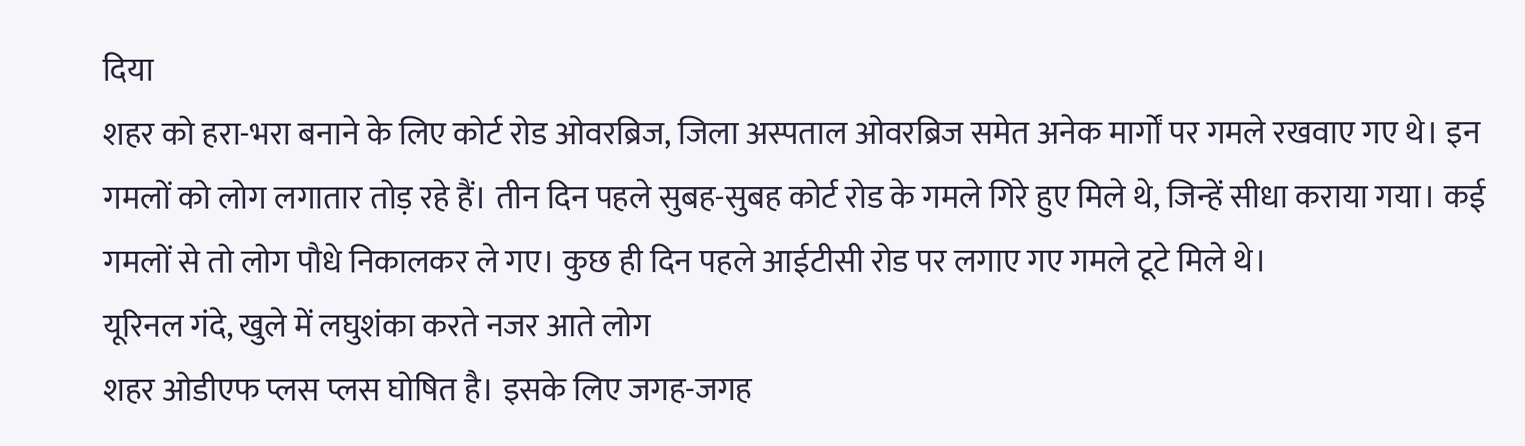दिया
शहर को हरा-भरा बनाने के लिए कोर्ट रोड ओवरब्रिज, जिला अस्पताल ओवरब्रिज समेत अनेक मार्गों पर गमले रखवाए गए थे। इन गमलों को लोग लगातार तोड़ रहे हैं। तीन दिन पहले सुबह-सुबह कोर्ट रोड के गमले गिरे हुए मिले थे, जिन्हें सीधा कराया गया। कई गमलों से तो लोग पौधे निकालकर ले गए। कुछ ही दिन पहले आईटीसी रोड पर लगाए गए गमले टूटे मिले थे।
यूरिनल गंदे, खुले में लघुशंका करते नजर आते लोग
शहर ओडीएफ प्लस प्लस घोषित है। इसके लिए जगह-जगह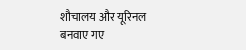शौचालय और यूरिनल बनवाए गए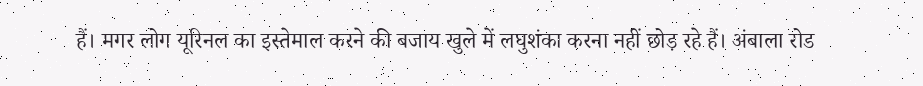हैं। मगर लोग यूरिनल का इस्तेमाल करने की बजाय खुले में लघुशंका करना नहीं छोड़ रहे हैं। अंबाला रोड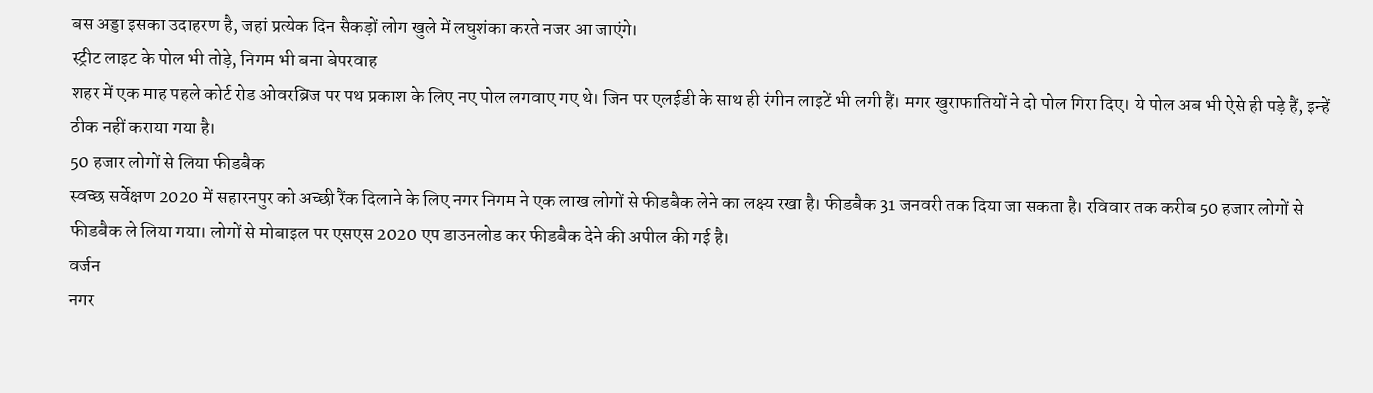बस अड्डा इसका उदाहरण है, जहां प्रत्येक दिन सैकड़ों लोग खुले में लघुशंका करते नजर आ जाएंगे।
स्ट्रीट लाइट के पोल भी तोड़े, निगम भी बना बेपरवाह
शहर में एक माह पहले कोर्ट रोड ओवरब्रिज पर पथ प्रकाश के लिए नए पोल लगवाए गए थे। जिन पर एलईडी के साथ ही रंगीन लाइटें भी लगी हैं। मगर खुराफातियों ने दो पोल गिरा दिए। ये पोल अब भी ऐसे ही पड़े हैं, इन्हें ठीक नहीं कराया गया है।
50 हजार लोगों से लिया फीडबैक
स्वच्छ सर्वेक्षण 2020 में सहारनपुर को अच्छी रैंक दिलाने के लिए नगर निगम ने एक लाख लोगों से फीडबैक लेने का लक्ष्य रखा है। फीडबैक 31 जनवरी तक दिया जा सकता है। रविवार तक करीब 50 हजार लोगों से फीडबैक ले लिया गया। लोगों से मोबाइल पर एसएस 2020 एप डाउनलोड कर फीडबैक देने की अपील की गई है।
वर्जन
नगर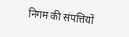निगम की संपत्तियों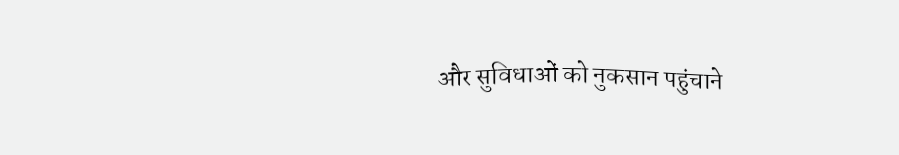और सुविधाओं को नुकसान पहुंचाने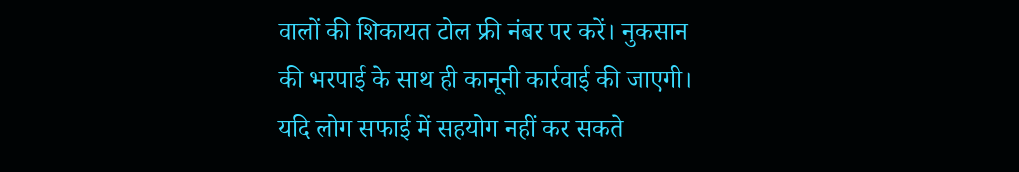वालों की शिकायत टोल फ्री नंबर पर करें। नुकसान की भरपाई के साथ ही कानूनी कार्रवाई की जाएगी। यदि लोग सफाई में सहयोग नहीं कर सकते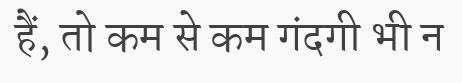हैं, तो कम से कम गंदगी भी न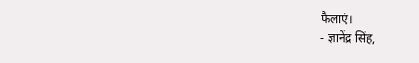फैलाएं।
- ज्ञानेंद्र सिंह,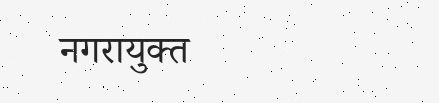नगरायुक्त